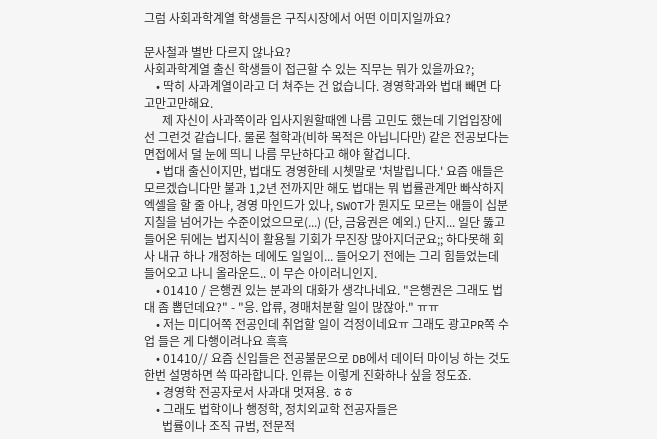그럼 사회과학계열 학생들은 구직시장에서 어떤 이미지일까요?

문사철과 별반 다르지 않나요?
사회과학계열 출신 학생들이 접근할 수 있는 직무는 뭐가 있을까요?;
    • 딱히 사과계열이라고 더 쳐주는 건 없습니다. 경영학과와 법대 빼면 다 고만고만해요.
      제 자신이 사과쪽이라 입사지원할때엔 나름 고민도 했는데 기업입장에선 그런것 같습니다. 물론 철학과(비하 목적은 아닙니다만) 같은 전공보다는 면접에서 덜 눈에 띄니 나름 무난하다고 해야 할겁니다.
    • 법대 출신이지만, 법대도 경영한테 시쳇말로 '처발립니다.' 요즘 애들은 모르겠습니다만 불과 1,2년 전까지만 해도 법대는 뭐 법률관계만 빠삭하지 엑셀을 할 줄 아나, 경영 마인드가 있나, SWOT가 뭔지도 모르는 애들이 십분지칠을 넘어가는 수준이었으므로(...) (단, 금융권은 예외.) 단지... 일단 뚫고 들어온 뒤에는 법지식이 활용될 기회가 무진장 많아지더군요;; 하다못해 회사 내규 하나 개정하는 데에도 일일이... 들어오기 전에는 그리 힘들었는데 들어오고 나니 올라운드.. 이 무슨 아이러니인지.
    • 01410 / 은행권 있는 분과의 대화가 생각나네요. "은행권은 그래도 법대 좀 뽑던데요?" - "응. 압류, 경매처분할 일이 많잖아." ㅠㅠ
    • 저는 미디어쪽 전공인데 취업할 일이 걱정이네요ㅠ 그래도 광고PR쪽 수업 들은 게 다행이려나요 흑흑
    • 01410// 요즘 신입들은 전공불문으로 DB에서 데이터 마이닝 하는 것도 한번 설명하면 쓱 따라합니다. 인류는 이렇게 진화하나 싶을 정도죠.
    • 경영학 전공자로서 사과대 멋져용. ㅎㅎ
    • 그래도 법학이나 행정학, 정치외교학 전공자들은
      법률이나 조직 규범, 전문적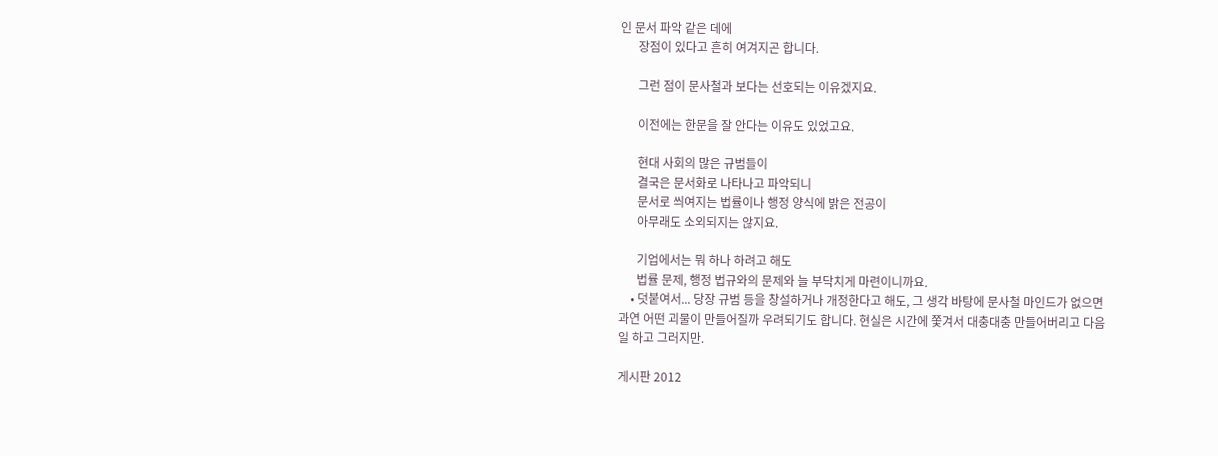인 문서 파악 같은 데에
      장점이 있다고 흔히 여겨지곤 합니다.

      그런 점이 문사철과 보다는 선호되는 이유겠지요.

      이전에는 한문을 잘 안다는 이유도 있었고요.

      현대 사회의 많은 규범들이
      결국은 문서화로 나타나고 파악되니
      문서로 씌여지는 법률이나 행정 양식에 밝은 전공이
      아무래도 소외되지는 않지요.

      기업에서는 뭐 하나 하려고 해도
      법률 문제, 행정 법규와의 문제와 늘 부닥치게 마련이니까요.
    • 덧붙여서... 당장 규범 등을 창설하거나 개정한다고 해도, 그 생각 바탕에 문사철 마인드가 없으면 과연 어떤 괴물이 만들어질까 우려되기도 합니다. 현실은 시간에 쫓겨서 대충대충 만들어버리고 다음 일 하고 그러지만.

게시판 2012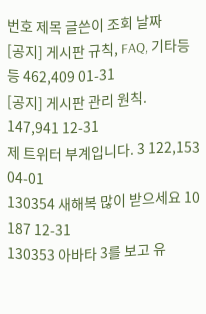번호 제목 글쓴이 조회 날짜
[공지] 게시판 규칙, FAQ, 기타등등 462,409 01-31
[공지] 게시판 관리 원칙. 147,941 12-31
제 트위터 부계입니다. 3 122,153 04-01
130354 새해복 많이 받으세요 10 187 12-31
130353 아바타 3를 보고 유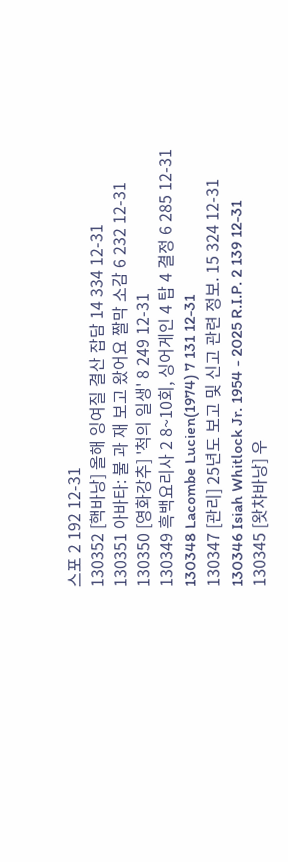스포 2 192 12-31
130352 [핵바낭] 올해 잉여질 결산 잡담 14 334 12-31
130351 아바타: 불 과 재 보고 왔어요 짤막 소감 6 232 12-31
130350 [영화강추] '척의 일생' 8 249 12-31
130349 흑백요리사 2 8~10회, 싱어게인 4 탑 4 결정 6 285 12-31
130348 Lacombe Lucien(1974) 7 131 12-31
130347 [관리] 25년도 보고 및 신고 관련 정보. 15 324 12-31
130346 Isiah Whitlock Jr. 1954 - 2025 R.I.P. 2 139 12-31
130345 [왓챠바낭] 우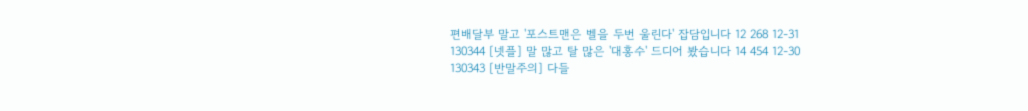편배달부 말고 '포스트맨은 벨을 두번 울린다' 잡담입니다 12 268 12-31
130344 [넷플] 말 많고 탈 많은 '대홍수' 드디어 봤습니다 14 454 12-30
130343 [반말주의] 다들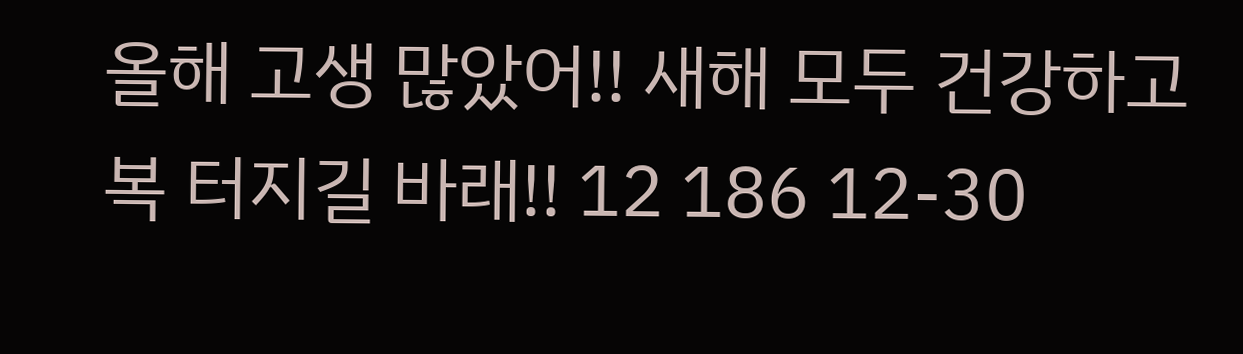올해 고생 많았어!! 새해 모두 건강하고 복 터지길 바래!! 12 186 12-30